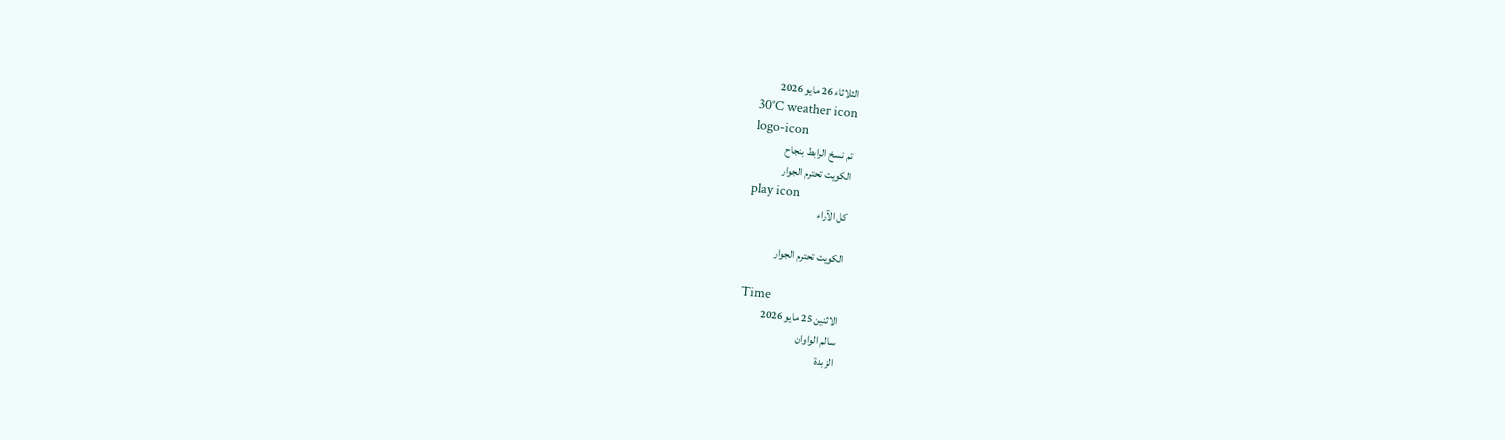الثلاثاء 26 مايو 2026
30°C weather icon
logo-icon
تم نسخ الرابط بنجاح
الكويت تحترم الجوار
play icon
كل الآراء

الكويت تحترم الجوار

Time
الاثنين 25 مايو 2026
سالم الواوان
الزبدة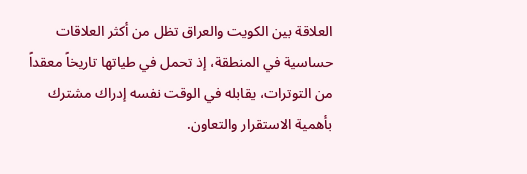العلاقة بين الكويت والعراق تظل من أكثر العلاقات حساسية في المنطقة، إذ تحمل في طياتها تاريخاً معقداً من التوترات، يقابله في الوقت نفسه إدراك مشترك بأهمية الاستقرار والتعاون.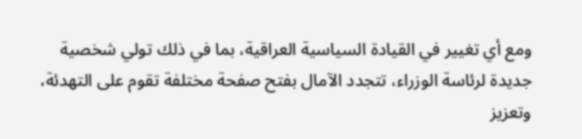ومع أي تغيير في القيادة السياسية العراقية، بما في ذلك تولي شخصية جديدة لرئاسة الوزراء، تتجدد الآمال بفتح صفحة مختلفة تقوم على التهدئة، وتعزيز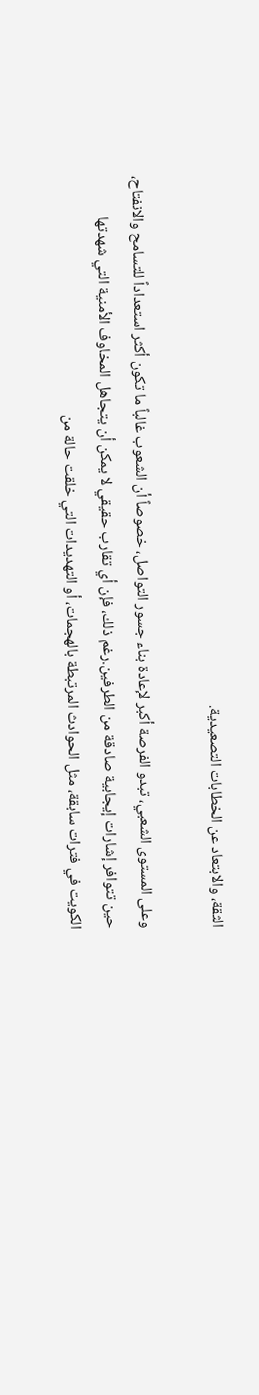الثقة، والابتعاد عن الخطابات التصعيدية.

وعلى المستوى الشعبي، تبدو الفرصة أكبر لإعادة بناء جسور التواصل، خصوصاً أن الشعوب غالباً ما تكون أكثر استعداداً للتسامح والانفتاح، حين تتوافر إشارات إيجابية صادقة من الطرفين.رغم ذلك، فإن أي تقارب حقيقي لا يمكن أن يتجاهل المخاوف الأمنية التي شهدتها الكويت في فترات سابقة، مثل الحوادث المرتبطة بالهجمات، أو التهديدات التي خلقت حالة من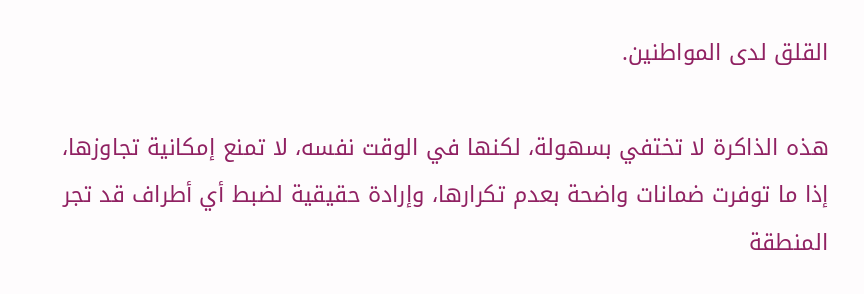القلق لدى المواطنين.

هذه الذاكرة لا تختفي بسهولة، لكنها في الوقت نفسه، لا تمنع إمكانية تجاوزها، إذا ما توفرت ضمانات واضحة بعدم تكرارها، وإرادة حقيقية لضبط أي أطراف قد تجر المنطقة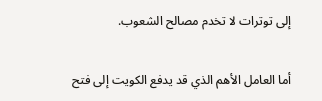إلى توترات لا تخدم مصالح الشعوب.

أما العامل الأهم الذي قد يدفع الكويت إلى فتح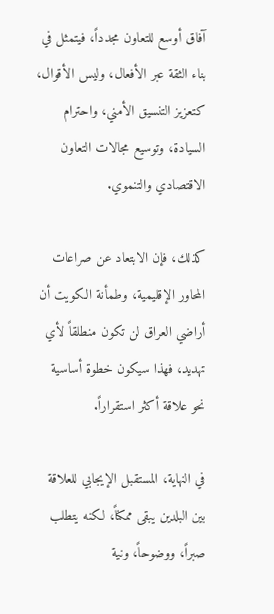آفاق أوسع للتعاون مجدداً، فيتمثل في بناء الثقة عبر الأفعال، وليس الأقوال، كتعزيز التنسيق الأمني، واحترام السيادة، وتوسيع مجالات التعاون الاقتصادي والتنموي.

كذلك، فإن الابتعاد عن صراعات المحاور الإقليمية، وطمأنة الكويت أن أراضي العراق لن تكون منطلقاً لأي تهديد، فهذا سيكون خطوة أساسية نحو علاقة أكثر استقراراً.

في النهاية، المستقبل الإيجابي للعلاقة بين البلدين يبقى ممكناً، لكنه يتطلب صبراً، ووضوحاً، ونية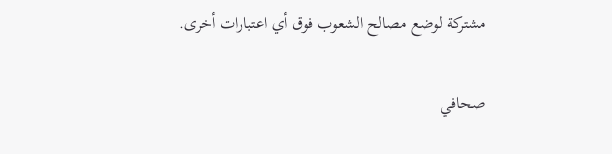مشتركة لوضع مصالح الشعوب فوق أي اعتبارات أخرى.

صحافي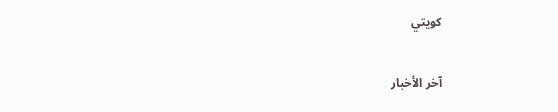كويتي

آخر الأخبار